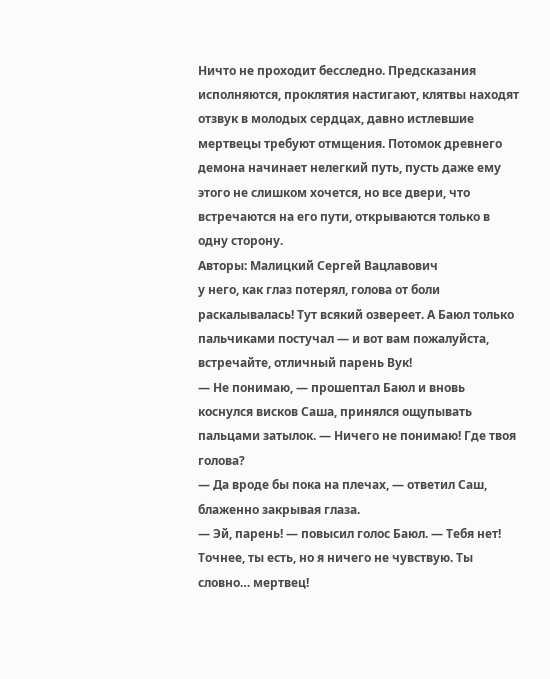Ничто не проходит бесследно. Предсказания исполняются, проклятия настигают, клятвы находят отзвук в молодых сердцах, давно истлевшие мертвецы требуют отмщения. Потомок древнего демона начинает нелегкий путь, пусть даже ему этого не слишком хочется, но все двери, что встречаются на его пути, открываются только в одну сторону.
Авторы: Малицкий Сергей Вацлавович
у него, как глаз потерял, голова от боли раскалывалась! Тут всякий озвереет. А Баюл только пальчиками постучал — и вот вам пожалуйста, встречайте, отличный парень Вук!
— Не понимаю, — прошептал Баюл и вновь коснулся висков Саша, принялся ощупывать пальцами затылок. — Ничего не понимаю! Где твоя голова?
— Да вроде бы пока на плечах, — ответил Саш, блаженно закрывая глаза.
— Эй, парень! — повысил голос Баюл. — Тебя нет! Точнее, ты есть, но я ничего не чувствую. Ты словно… мертвец!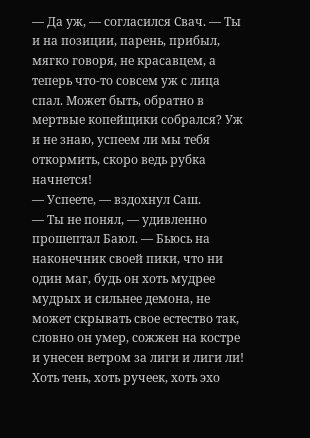— Да уж, — согласился Свач. — Ты и на позиции, парень, прибыл, мягко говоря, не красавцем, а теперь что-то совсем уж с лица спал. Может быть, обратно в мертвые копейщики собрался? Уж и не знаю, успеем ли мы тебя откормить, скоро ведь рубка начнется!
— Успеете, — вздохнул Саш.
— Ты не понял, — удивленно прошептал Баюл. — Бьюсь на наконечник своей пики, что ни один маг, будь он хоть мудрее мудрых и сильнее демона, не может скрывать свое естество так, словно он умер, сожжен на костре и унесен ветром за лиги и лиги ли! Хоть тень, хоть ручеек, хоть эхо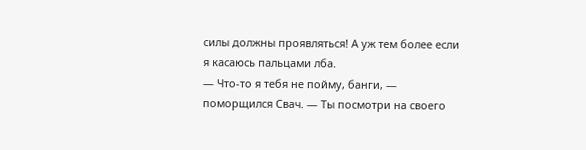силы должны проявляться! А уж тем более если я касаюсь пальцами лба.
— Что-то я тебя не пойму, банги, — поморщился Свач. — Ты посмотри на своего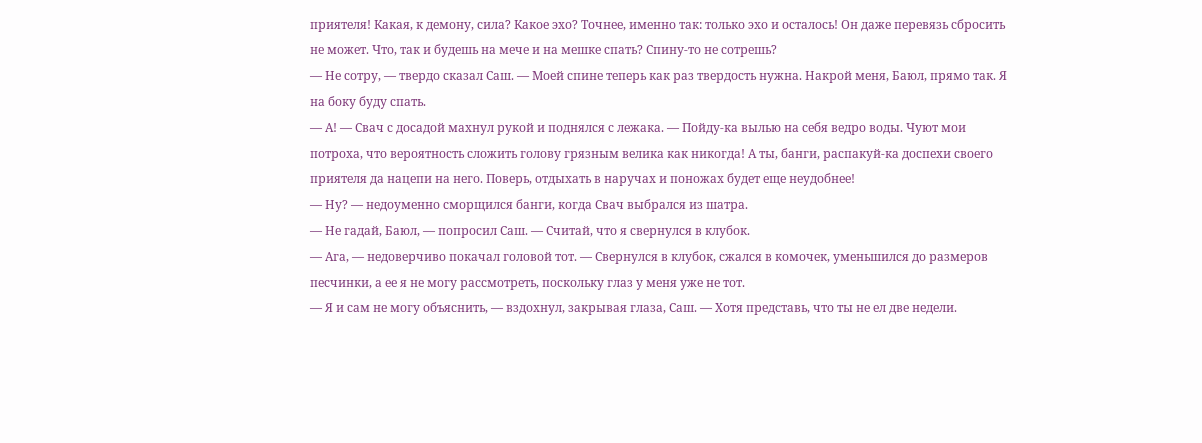приятеля! Какая, к демону, сила? Какое эхо? Точнее, именно так: только эхо и осталось! Он даже перевязь сбросить не может. Что, так и будешь на мече и на мешке спать? Спину-то не сотрешь?
— Не сотру, — твердо сказал Саш. — Моей спине теперь как раз твердость нужна. Накрой меня, Баюл, прямо так. Я на боку буду спать.
— А! — Свач с досадой махнул рукой и поднялся с лежака. — Пойду-ка вылью на себя ведро воды. Чуют мои потроха, что вероятность сложить голову грязным велика как никогда! А ты, банги, распакуй-ка доспехи своего приятеля да нацепи на него. Поверь, отдыхать в наручах и поножах будет еще неудобнее!
— Ну? — недоуменно сморщился банги, когда Свач выбрался из шатра.
— Не гадай, Баюл, — попросил Саш. — Считай, что я свернулся в клубок.
— Ага, — недоверчиво покачал головой тот. — Свернулся в клубок, сжался в комочек, уменьшился до размеров песчинки, а ее я не могу рассмотреть, поскольку глаз у меня уже не тот.
— Я и сам не могу объяснить, — вздохнул, закрывая глаза, Саш. — Хотя представь, что ты не ел две недели.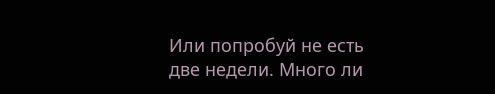Или попробуй не есть две недели. Много ли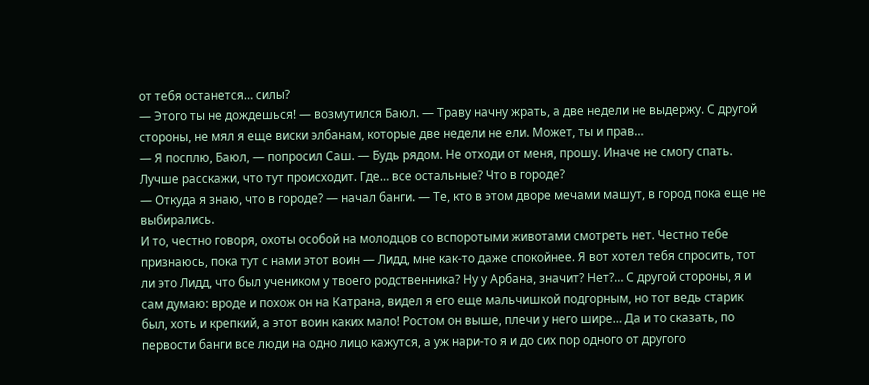от тебя останется… силы?
— Этого ты не дождешься! — возмутился Баюл. — Траву начну жрать, а две недели не выдержу. С другой стороны, не мял я еще виски элбанам, которые две недели не ели. Может, ты и прав…
— Я посплю, Баюл, — попросил Саш. — Будь рядом. Не отходи от меня, прошу. Иначе не смогу спать. Лучше расскажи, что тут происходит. Где… все остальные? Что в городе?
— Откуда я знаю, что в городе? — начал банги. — Те, кто в этом дворе мечами машут, в город пока еще не выбирались.
И то, честно говоря, охоты особой на молодцов со вспоротыми животами смотреть нет. Честно тебе признаюсь, пока тут с нами этот воин — Лидд, мне как-то даже спокойнее. Я вот хотел тебя спросить, тот ли это Лидд, что был учеником у твоего родственника? Ну у Арбана, значит? Нет?… С другой стороны, я и сам думаю: вроде и похож он на Катрана, видел я его еще мальчишкой подгорным, но тот ведь старик был, хоть и крепкий, а этот воин каких мало! Ростом он выше, плечи у него шире… Да и то сказать, по первости банги все люди на одно лицо кажутся, а уж нари-то я и до сих пор одного от другого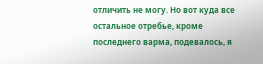отличить не могу. Но вот куда все остальное отребье, кроме последнего варма, подевалось, я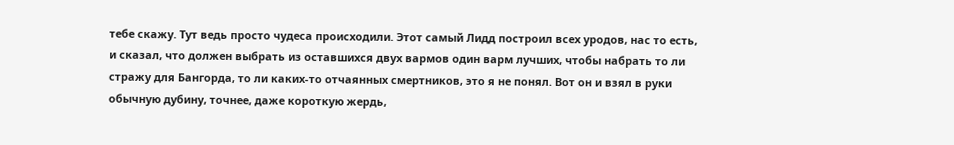тебе скажу. Тут ведь просто чудеса происходили. Этот самый Лидд построил всех уродов, нас то есть, и сказал, что должен выбрать из оставшихся двух вармов один варм лучших, чтобы набрать то ли стражу для Бангорда, то ли каких-то отчаянных смертников, это я не понял. Вот он и взял в руки обычную дубину, точнее, даже короткую жердь,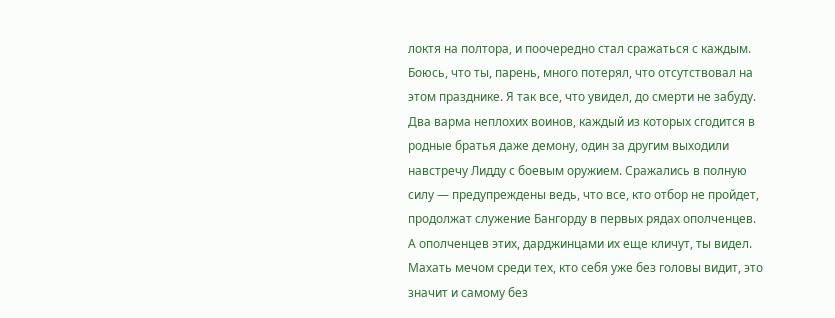локтя на полтора, и поочередно стал сражаться с каждым. Боюсь, что ты, парень, много потерял, что отсутствовал на этом празднике. Я так все, что увидел, до смерти не забуду.
Два варма неплохих воинов, каждый из которых сгодится в родные братья даже демону, один за другим выходили навстречу Лидду с боевым оружием. Сражались в полную силу — предупреждены ведь, что все, кто отбор не пройдет, продолжат служение Бангорду в первых рядах ополченцев. А ополченцев этих, дарджинцами их еще кличут, ты видел. Махать мечом среди тех, кто себя уже без головы видит, это значит и самому без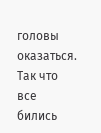головы оказаться. Так что все бились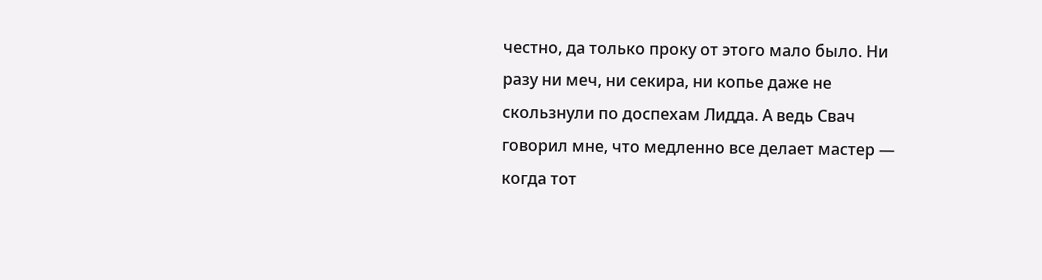честно, да только проку от этого мало было. Ни разу ни меч, ни секира, ни копье даже не скользнули по доспехам Лидда. А ведь Свач говорил мне, что медленно все делает мастер — когда тот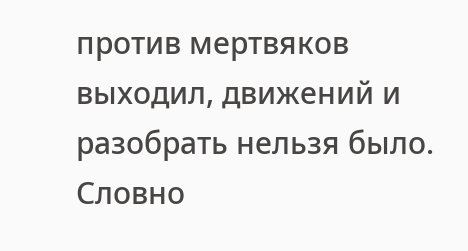против мертвяков выходил, движений и разобрать нельзя было. Словно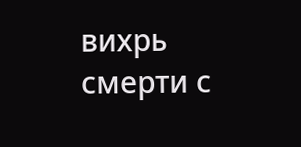вихрь смерти с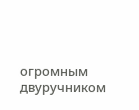огромным двуручником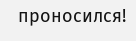проносился!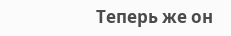Теперь же он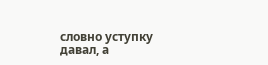словно уступку давал, а